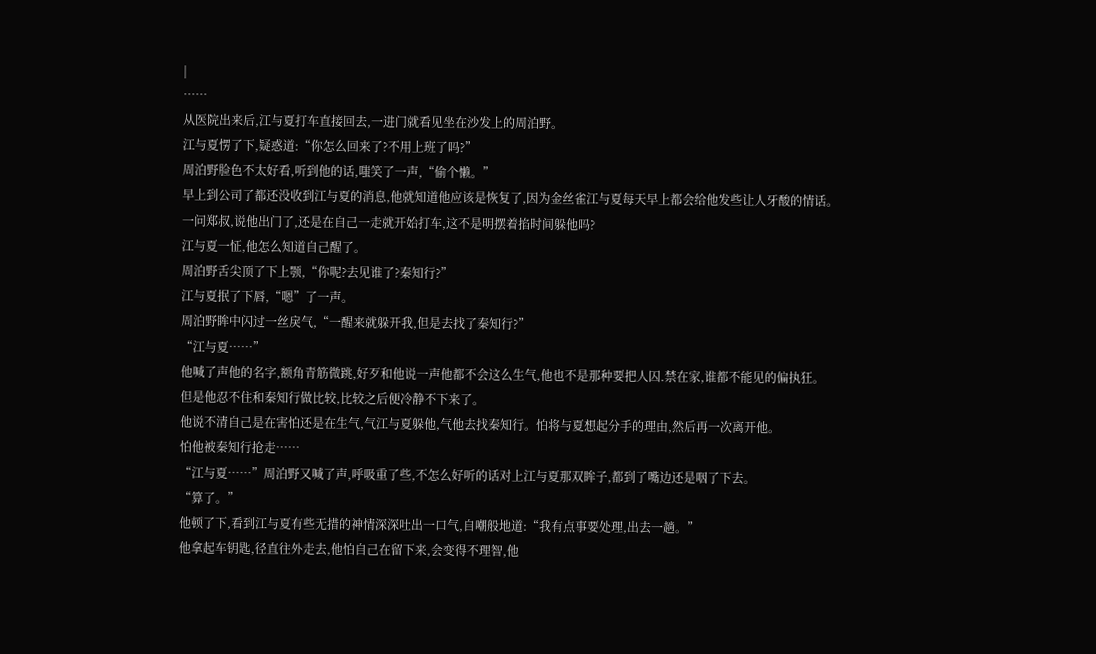|
……
从医院出来后,江与夏打车直接回去,一进门就看见坐在沙发上的周泊野。
江与夏愣了下,疑惑道:“你怎么回来了?不用上班了吗?”
周泊野脸色不太好看,听到他的话,嗤笑了一声,“偷个懒。”
早上到公司了都还没收到江与夏的消息,他就知道他应该是恢复了,因为金丝雀江与夏每天早上都会给他发些让人牙酸的情话。
一问郑叔,说他出门了,还是在自己一走就开始打车,这不是明摆着掐时间躲他吗?
江与夏一怔,他怎么知道自己醒了。
周泊野舌尖顶了下上颚,“你呢?去见谁了?秦知行?”
江与夏抿了下唇,“嗯”了一声。
周泊野眸中闪过一丝戾气,“一醒来就躲开我,但是去找了秦知行?”
“江与夏……”
他喊了声他的名字,额角青筋微跳,好歹和他说一声他都不会这么生气,他也不是那种要把人囚.禁在家,谁都不能见的偏执狂。
但是他忍不住和秦知行做比较,比较之后便冷静不下来了。
他说不清自己是在害怕还是在生气,气江与夏躲他,气他去找秦知行。怕将与夏想起分手的理由,然后再一次离开他。
怕他被秦知行抢走……
“江与夏……”周泊野又喊了声,呼吸重了些,不怎么好听的话对上江与夏那双眸子,都到了嘴边还是咽了下去。
“算了。”
他顿了下,看到江与夏有些无措的神情深深吐出一口气,自嘲般地道:“我有点事要处理,出去一趟。”
他拿起车钥匙,径直往外走去,他怕自己在留下来,会变得不理智,他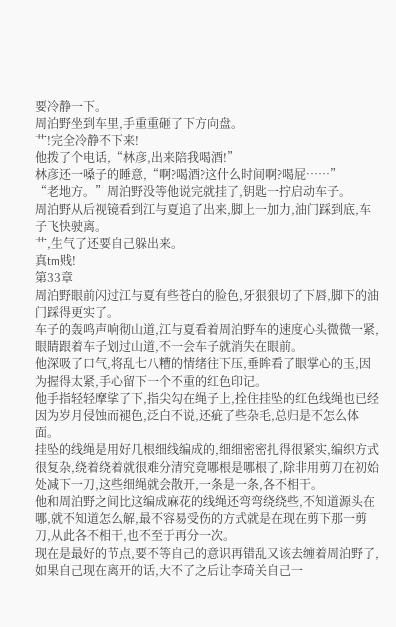要冷静一下。
周泊野坐到车里,手重重砸了下方向盘。
艹!完全冷静不下来!
他拨了个电话,“林彦,出来陪我喝酒!”
林彦还一嗓子的睡意,“啊?喝酒?这什么时间啊?喝屁……”
“老地方。”周泊野没等他说完就挂了,钥匙一拧启动车子。
周泊野从后视镜看到江与夏追了出来,脚上一加力,油门踩到底,车子飞快驶离。
艹,生气了还要自己躲出来。
真tm贱!
第33章
周泊野眼前闪过江与夏有些苍白的脸色,牙狠狠切了下唇,脚下的油门踩得更实了。
车子的轰鸣声响彻山道,江与夏看着周泊野车的速度心头微微一紧,眼睛跟着车子划过山道,不一会车子就消失在眼前。
他深吸了口气,将乱七八糟的情绪往下压,垂眸看了眼掌心的玉,因为握得太紧,手心留下一个不重的红色印记。
他手指轻轻摩挲了下,指尖勾在绳子上,拴住挂坠的红色线绳也已经因为岁月侵蚀而褪色,泛白不说,还疵了些杂毛,总归是不怎么体面。
挂坠的线绳是用好几根细线编成的,细细密密扎得很紧实,编织方式很复杂,绕着绕着就很难分清究竟哪根是哪根了,除非用剪刀在初始处减下一刀,这些细绳就会散开,一条是一条,各不相干。
他和周泊野之间比这编成麻花的线绳还弯弯绕绕些,不知道源头在哪,就不知道怎么解,最不容易受伤的方式就是在现在剪下那一剪刀,从此各不相干,也不至于再分一次。
现在是最好的节点,要不等自己的意识再错乱又该去缠着周泊野了,如果自己现在离开的话,大不了之后让李琦关自己一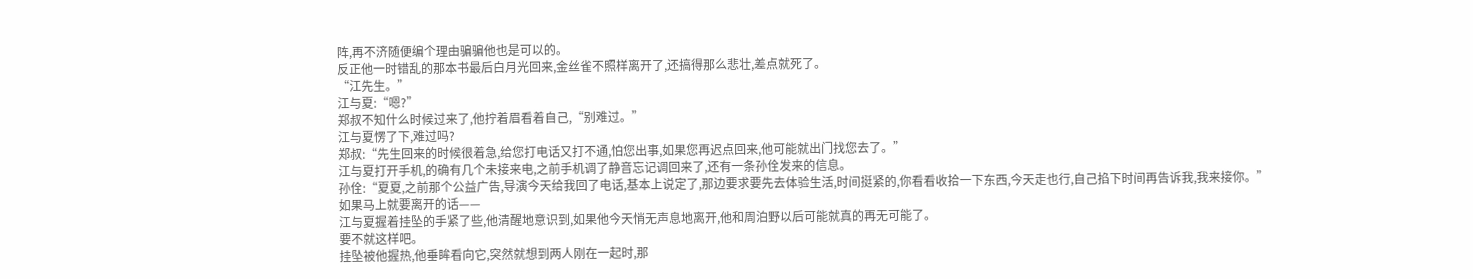阵,再不济随便编个理由骗骗他也是可以的。
反正他一时错乱的那本书最后白月光回来,金丝雀不照样离开了,还搞得那么悲壮,差点就死了。
“江先生。”
江与夏:“嗯?”
郑叔不知什么时候过来了,他拧着眉看着自己,“别难过。”
江与夏愣了下,难过吗?
郑叔:“先生回来的时候很着急,给您打电话又打不通,怕您出事,如果您再迟点回来,他可能就出门找您去了。”
江与夏打开手机,的确有几个未接来电,之前手机调了静音忘记调回来了,还有一条孙佺发来的信息。
孙佺:“夏夏,之前那个公益广告,导演今天给我回了电话,基本上说定了,那边要求要先去体验生活,时间挺紧的,你看看收拾一下东西,今天走也行,自己掐下时间再告诉我,我来接你。”
如果马上就要离开的话——
江与夏握着挂坠的手紧了些,他清醒地意识到,如果他今天悄无声息地离开,他和周泊野以后可能就真的再无可能了。
要不就这样吧。
挂坠被他握热,他垂眸看向它,突然就想到两人刚在一起时,那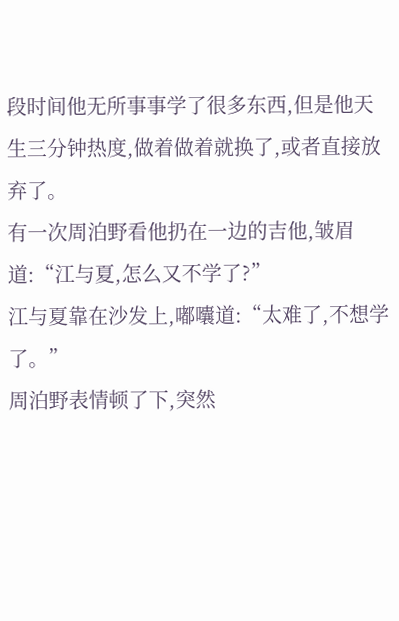段时间他无所事事学了很多东西,但是他天生三分钟热度,做着做着就换了,或者直接放弃了。
有一次周泊野看他扔在一边的吉他,皱眉道:“江与夏,怎么又不学了?”
江与夏靠在沙发上,嘟囔道:“太难了,不想学了。”
周泊野表情顿了下,突然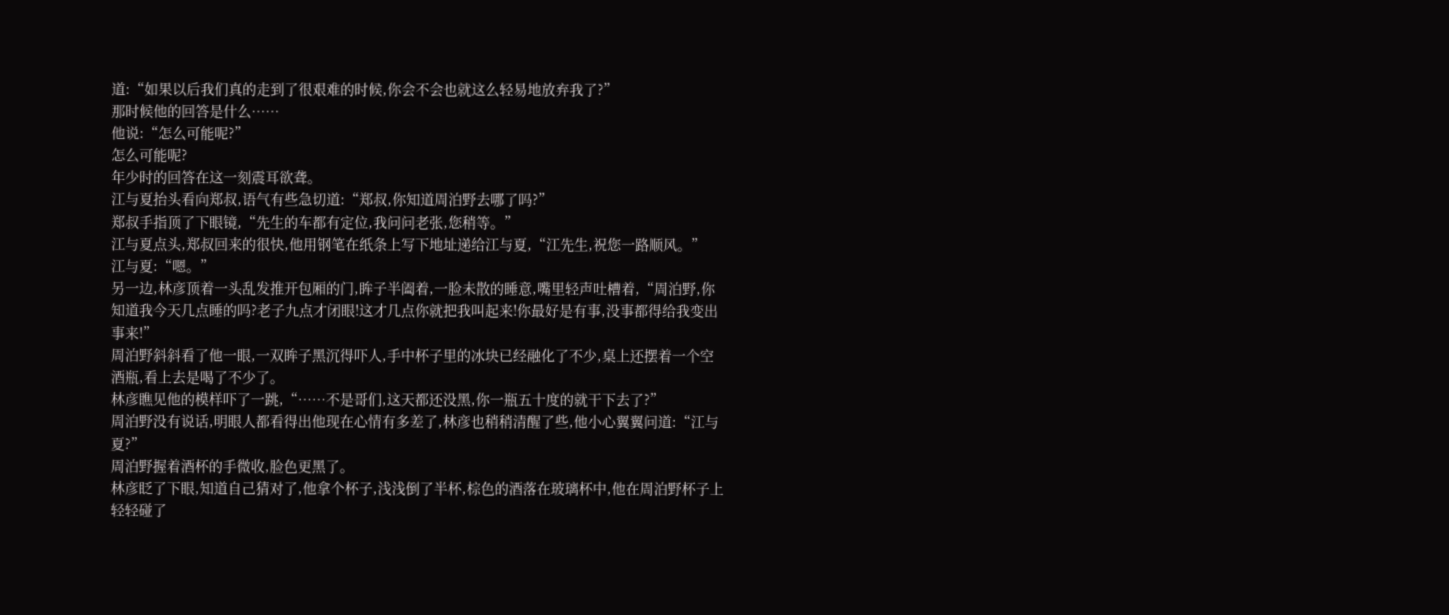道:“如果以后我们真的走到了很艰难的时候,你会不会也就这么轻易地放弃我了?”
那时候他的回答是什么……
他说:“怎么可能呢?”
怎么可能呢?
年少时的回答在这一刻震耳欲聋。
江与夏抬头看向郑叔,语气有些急切道:“郑叔,你知道周泊野去哪了吗?”
郑叔手指顶了下眼镜,“先生的车都有定位,我问问老张,您稍等。”
江与夏点头,郑叔回来的很快,他用钢笔在纸条上写下地址递给江与夏,“江先生,祝您一路顺风。”
江与夏:“嗯。”
另一边,林彦顶着一头乱发推开包厢的门,眸子半阖着,一脸未散的睡意,嘴里轻声吐槽着,“周泊野,你知道我今天几点睡的吗?老子九点才闭眼!这才几点你就把我叫起来!你最好是有事,没事都得给我变出事来!”
周泊野斜斜看了他一眼,一双眸子黑沉得吓人,手中杯子里的冰块已经融化了不少,桌上还摆着一个空酒瓶,看上去是喝了不少了。
林彦瞧见他的模样吓了一跳,“……不是哥们,这天都还没黑,你一瓶五十度的就干下去了?”
周泊野没有说话,明眼人都看得出他现在心情有多差了,林彦也稍稍清醒了些,他小心翼翼问道:“江与夏?”
周泊野握着酒杯的手微收,脸色更黑了。
林彦眨了下眼,知道自己猜对了,他拿个杯子,浅浅倒了半杯,棕色的酒落在玻璃杯中,他在周泊野杯子上轻轻碰了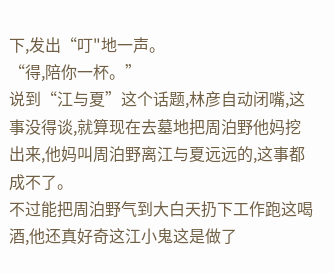下,发出“叮"地一声。
“得,陪你一杯。”
说到“江与夏”这个话题,林彦自动闭嘴,这事没得谈,就算现在去墓地把周泊野他妈挖出来,他妈叫周泊野离江与夏远远的,这事都成不了。
不过能把周泊野气到大白天扔下工作跑这喝酒,他还真好奇这江小鬼这是做了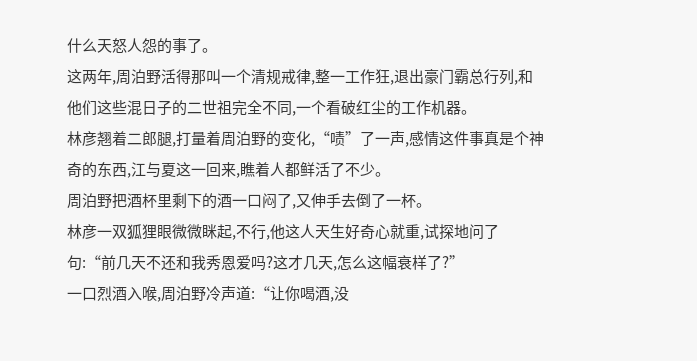什么天怒人怨的事了。
这两年,周泊野活得那叫一个清规戒律,整一工作狂,退出豪门霸总行列,和他们这些混日子的二世祖完全不同,一个看破红尘的工作机器。
林彦翘着二郎腿,打量着周泊野的变化,“啧”了一声,感情这件事真是个神奇的东西,江与夏这一回来,瞧着人都鲜活了不少。
周泊野把酒杯里剩下的酒一口闷了,又伸手去倒了一杯。
林彦一双狐狸眼微微眯起,不行,他这人天生好奇心就重,试探地问了句:“前几天不还和我秀恩爱吗?这才几天,怎么这幅衰样了?”
一口烈酒入喉,周泊野冷声道:“让你喝酒,没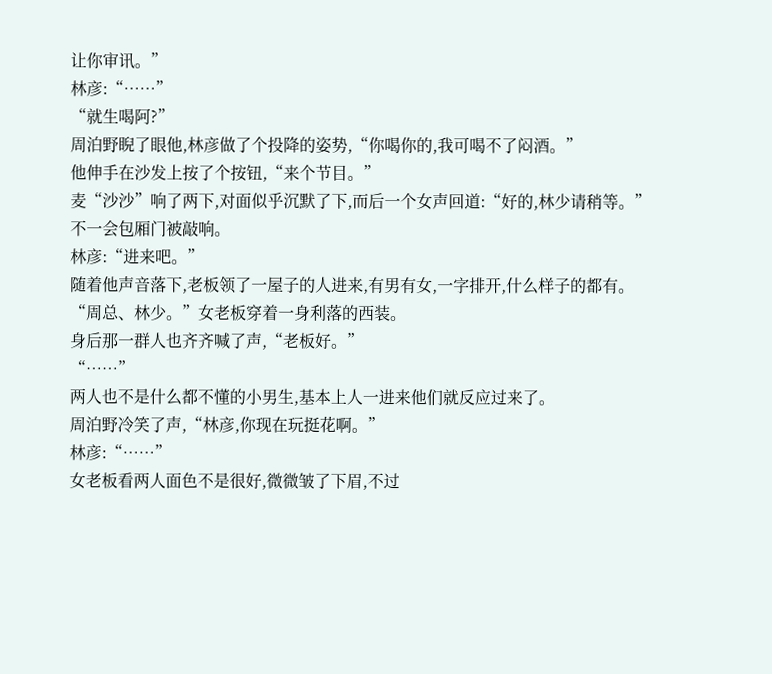让你审讯。”
林彦:“……”
“就生喝阿?”
周泊野睨了眼他,林彦做了个投降的姿势,“你喝你的,我可喝不了闷酒。”
他伸手在沙发上按了个按钮,“来个节目。”
麦“沙沙”响了两下,对面似乎沉默了下,而后一个女声回道:“好的,林少请稍等。”
不一会包厢门被敲响。
林彦:“进来吧。”
随着他声音落下,老板领了一屋子的人进来,有男有女,一字排开,什么样子的都有。
“周总、林少。”女老板穿着一身利落的西装。
身后那一群人也齐齐喊了声,“老板好。”
“……”
两人也不是什么都不懂的小男生,基本上人一进来他们就反应过来了。
周泊野冷笑了声,“林彦,你现在玩挺花啊。”
林彦:“……”
女老板看两人面色不是很好,微微皱了下眉,不过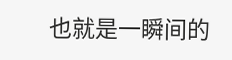也就是一瞬间的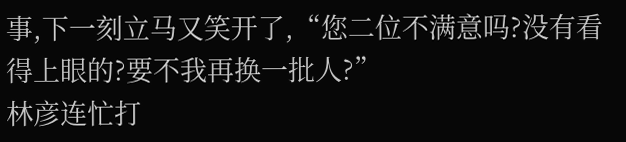事,下一刻立马又笑开了,“您二位不满意吗?没有看得上眼的?要不我再换一批人?”
林彦连忙打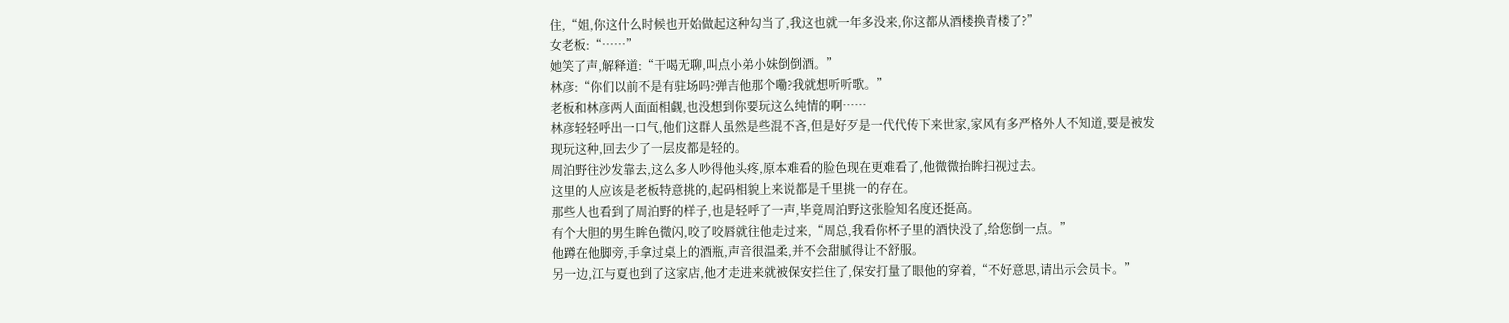住,“姐,你这什么时候也开始做起这种勾当了,我这也就一年多没来,你这都从酒楼换青楼了?”
女老板:“……”
她笑了声,解释道:“干喝无聊,叫点小弟小妹倒倒酒。”
林彦:“你们以前不是有驻场吗?弹吉他那个嘞?我就想听听歌。”
老板和林彦两人面面相觑,也没想到你要玩这么纯情的啊……
林彦轻轻呼出一口气,他们这群人虽然是些混不吝,但是好歹是一代代传下来世家,家风有多严格外人不知道,要是被发现玩这种,回去少了一层皮都是轻的。
周泊野往沙发靠去,这么多人吵得他头疼,原本难看的脸色现在更难看了,他微微抬眸扫视过去。
这里的人应该是老板特意挑的,起码相貌上来说都是千里挑一的存在。
那些人也看到了周泊野的样子,也是轻呼了一声,毕竟周泊野这张脸知名度还挺高。
有个大胆的男生眸色微闪,咬了咬唇就往他走过来,“周总,我看你杯子里的酒快没了,给您倒一点。”
他蹲在他脚旁,手拿过桌上的酒瓶,声音很温柔,并不会甜腻得让不舒服。
另一边,江与夏也到了这家店,他才走进来就被保安拦住了,保安打量了眼他的穿着,“不好意思,请出示会员卡。”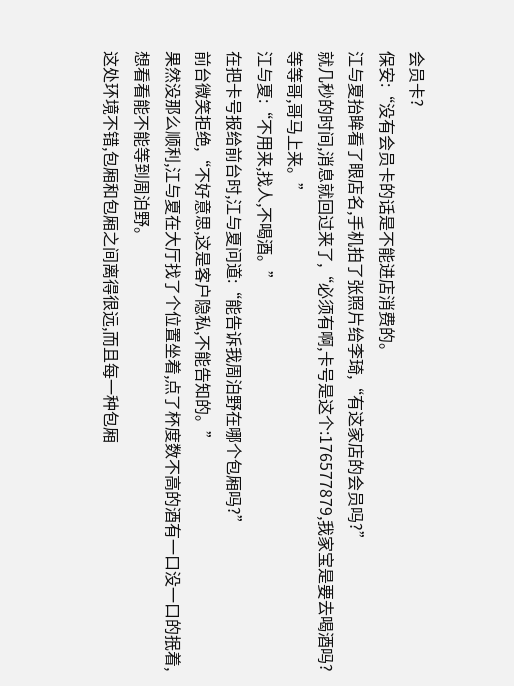会员卡?
保安:“没有会员卡的话是不能进店消费的。
江与夏抬眸看了眼店名,手机拍了张照片给李琦,“有这家店的会员吗?”
就几秒的时间,消息就回过来了,“必须有啊,卡号是这个:176577879,我家宝是要去喝酒吗?等等哥,哥马上来。”
江与夏:“不用来,找人,不喝酒。”
在把卡号报给前台时,江与夏问道:“能告诉我周泊野在哪个包厢吗?”
前台微笑拒绝,“不好意思,这是客户隐私,不能告知的。”
果然没那么顺利,江与夏在大厅找了个位置坐着,点了杯度数不高的酒有一口没一口的抿着,想看看能不能等到周泊野。
这处环境不错,包厢和包厢之间离得很远,而且每一种包厢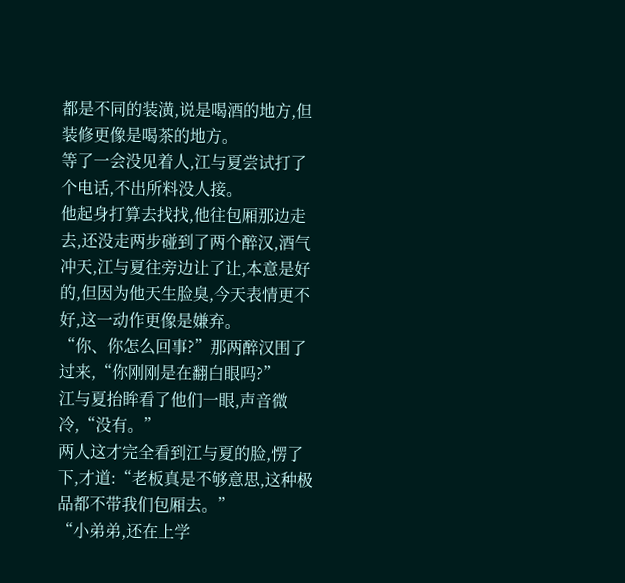都是不同的装潢,说是喝酒的地方,但装修更像是喝茶的地方。
等了一会没见着人,江与夏尝试打了个电话,不出所料没人接。
他起身打算去找找,他往包厢那边走去,还没走两步碰到了两个醉汉,酒气冲天,江与夏往旁边让了让,本意是好的,但因为他天生脸臭,今天表情更不好,这一动作更像是嫌弃。
“你、你怎么回事?”那两醉汉围了过来,“你刚刚是在翻白眼吗?”
江与夏抬眸看了他们一眼,声音微冷,“没有。”
两人这才完全看到江与夏的脸,愣了下,才道:“老板真是不够意思,这种极品都不带我们包厢去。”
“小弟弟,还在上学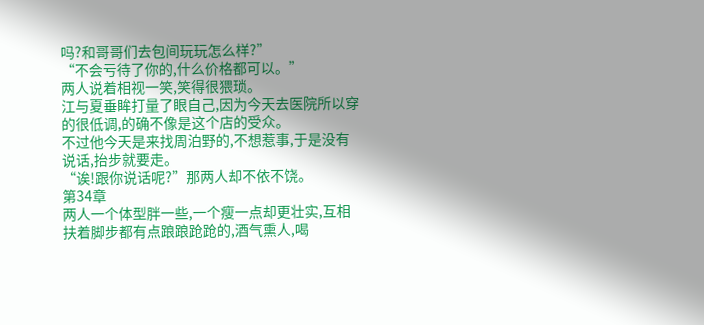吗?和哥哥们去包间玩玩怎么样?”
“不会亏待了你的,什么价格都可以。”
两人说着相视一笑,笑得很猥琐。
江与夏垂眸打量了眼自己,因为今天去医院所以穿的很低调,的确不像是这个店的受众。
不过他今天是来找周泊野的,不想惹事,于是没有说话,抬步就要走。
“诶!跟你说话呢?”那两人却不依不饶。
第34章
两人一个体型胖一些,一个瘦一点却更壮实,互相扶着脚步都有点踉踉跄跄的,酒气熏人,喝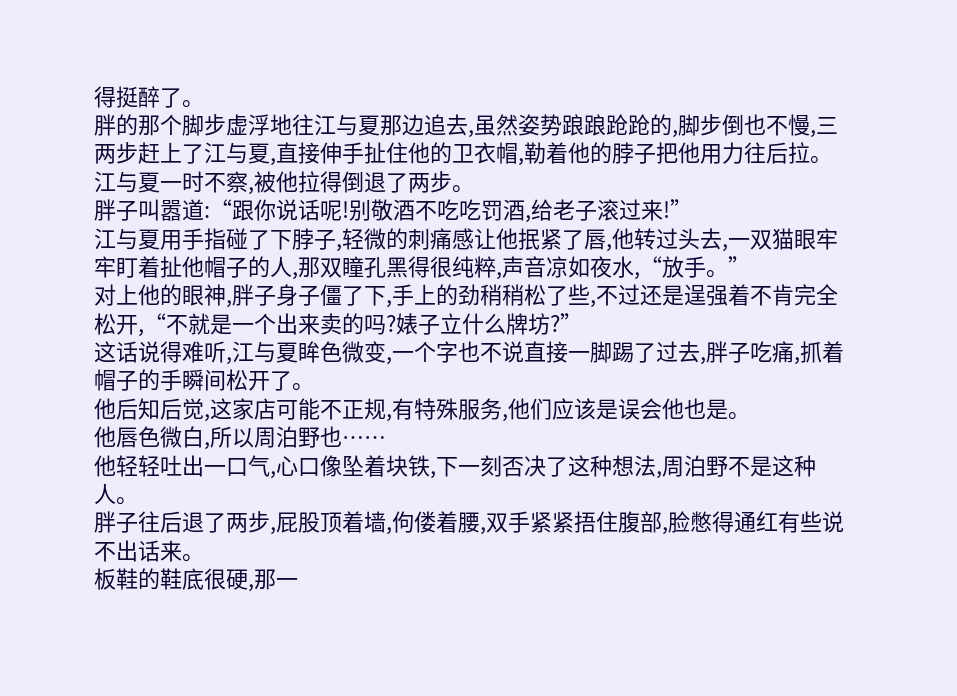得挺醉了。
胖的那个脚步虚浮地往江与夏那边追去,虽然姿势踉踉跄跄的,脚步倒也不慢,三两步赶上了江与夏,直接伸手扯住他的卫衣帽,勒着他的脖子把他用力往后拉。
江与夏一时不察,被他拉得倒退了两步。
胖子叫嚣道:“跟你说话呢!别敬酒不吃吃罚酒,给老子滚过来!”
江与夏用手指碰了下脖子,轻微的刺痛感让他抿紧了唇,他转过头去,一双猫眼牢牢盯着扯他帽子的人,那双瞳孔黑得很纯粹,声音凉如夜水,“放手。”
对上他的眼神,胖子身子僵了下,手上的劲稍稍松了些,不过还是逞强着不肯完全松开,“不就是一个出来卖的吗?婊子立什么牌坊?”
这话说得难听,江与夏眸色微变,一个字也不说直接一脚踢了过去,胖子吃痛,抓着帽子的手瞬间松开了。
他后知后觉,这家店可能不正规,有特殊服务,他们应该是误会他也是。
他唇色微白,所以周泊野也……
他轻轻吐出一口气,心口像坠着块铁,下一刻否决了这种想法,周泊野不是这种人。
胖子往后退了两步,屁股顶着墙,佝偻着腰,双手紧紧捂住腹部,脸憋得通红有些说不出话来。
板鞋的鞋底很硬,那一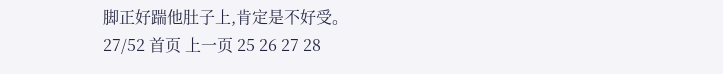脚正好踹他肚子上,肯定是不好受。
27/52 首页 上一页 25 26 27 28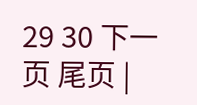29 30 下一页 尾页 |